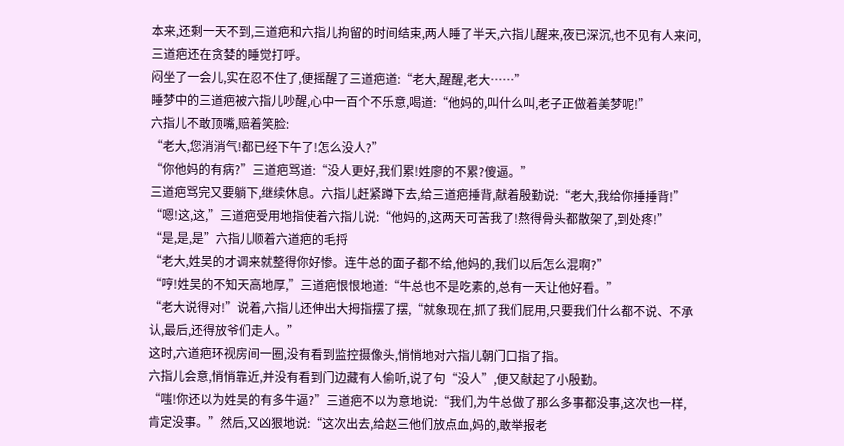本来,还剩一天不到,三道疤和六指儿拘留的时间结束,两人睡了半天,六指儿醒来,夜已深沉,也不见有人来问,三道疤还在贪婪的睡觉打呼。
闷坐了一会儿,实在忍不住了,便摇醒了三道疤道:“老大,醒醒,老大……”
睡梦中的三道疤被六指儿吵醒,心中一百个不乐意,喝道:“他妈的,叫什么叫,老子正做着美梦呢!”
六指儿不敢顶嘴,赔着笑脸:
“老大,您消消气!都已经下午了!怎么没人?”
“你他妈的有病?”三道疤骂道:“没人更好,我们累!姓廖的不累?傻逼。”
三道疤骂完又要躺下,继续休息。六指儿赶紧蹲下去,给三道疤捶背,献着殷勤说:“老大,我给你捶捶背!”
“嗯!这,这,”三道疤受用地指使着六指儿说:“他妈的,这两天可苦我了!熬得骨头都散架了,到处疼!”
“是,是,是”六指儿顺着六道疤的毛捋
“老大,姓吴的才调来就整得你好惨。连牛总的面子都不给,他妈的,我们以后怎么混啊?”
“哼!姓吴的不知天高地厚,”三道疤恨恨地道:“牛总也不是吃素的,总有一天让他好看。”
“老大说得对!”说着,六指儿还伸出大拇指摆了摆,“就象现在,抓了我们屁用,只要我们什么都不说、不承认,最后,还得放爷们走人。”
这时,六道疤环视房间一圈,没有看到监控摄像头,悄悄地对六指儿朝门口指了指。
六指儿会意,悄悄靠近,并没有看到门边藏有人偷听,说了句“没人”,便又献起了小殷勤。
“嗤!你还以为姓吴的有多牛逼?”三道疤不以为意地说:“我们,为牛总做了那么多事都没事,这次也一样,肯定没事。”然后,又凶狠地说:“这次出去,给赵三他们放点血,妈的,敢举报老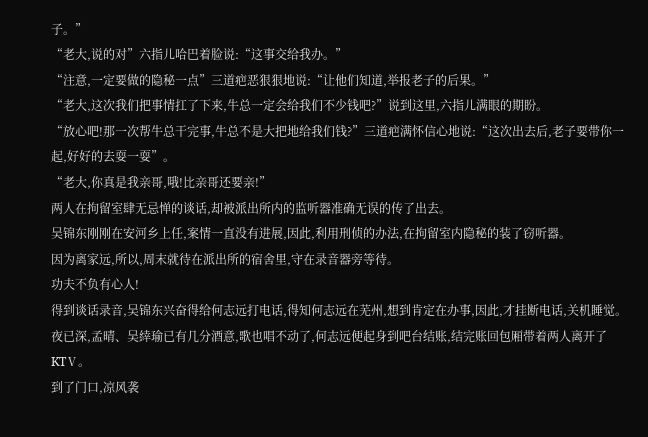子。”
“老大,说的对”六指儿哈巴着脸说:“这事交给我办。”
“注意,一定要做的隐秘一点”三道疤恶狠狠地说:“让他们知道,举报老子的后果。”
“老大,这次我们把事情扛了下来,牛总一定会给我们不少钱吧?”说到这里,六指儿满眼的期盼。
“放心吧!那一次帮牛总干完事,牛总不是大把地给我们钱?”三道疤满怀信心地说:“这次出去后,老子要带你一起,好好的去耍一耍”。
“老大,你真是我亲哥,哦!比亲哥还要亲!”
两人在拘留室肆无忌惮的谈话,却被派出所内的监听器准确无误的传了出去。
吴锦东刚刚在安河乡上任,案情一直没有进展,因此,利用刑侦的办法,在拘留室内隐秘的装了窃听器。
因为离家远,所以,周末就待在派出所的宿舍里,守在录音器旁等待。
功夫不负有心人!
得到谈话录音,吴锦东兴奋得给何志远打电话,得知何志远在芜州,想到肯定在办事,因此,才挂断电话,关机睡觉。
夜已深,孟晴、吴緈瑜已有几分酒意,歌也唱不动了,何志远便起身到吧台结账,结完账回包厢带着两人离开了KTⅤ。
到了门口,凉风袭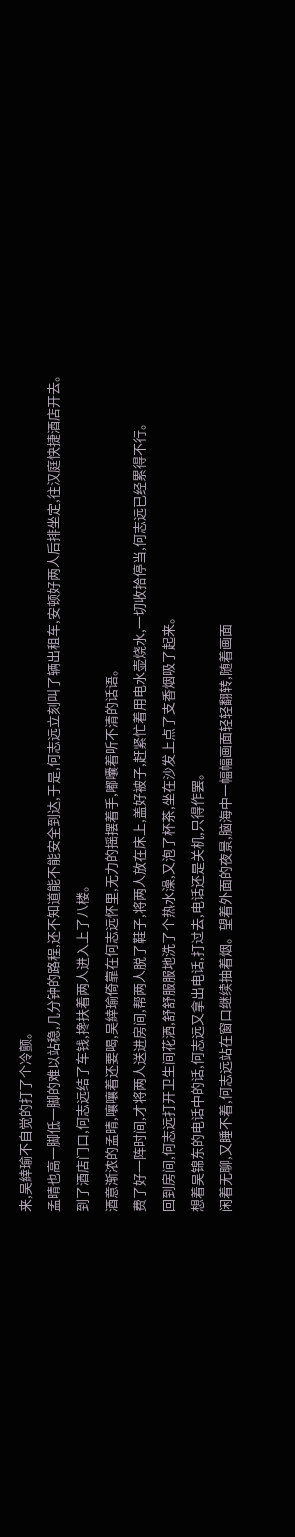来,吴緈瑜不自觉的打了个冷颤。
孟晴也高一脚低一脚的难以站稳,几分钟的路程,还不知道能不能安全到达,于是,何志远立刻叫了辆出租车,安顿好两人后排坐定,往汉庭快捷酒店开去。
到了酒店门口,何志远结了车钱,搀扶着两人进入上了八楼。
酒意渐浓的孟晴,嚷嚷着还要喝,吴緈瑜倚靠在何志远怀里,无力的摇摆着手,嘟囔着听不清的话语。
费了好一阵时间,才将两人送进房间,帮两人脱了鞋子,将两人放在床上,盖好被子,赶紧忙着用电水壶烧水,一切收拾停当,何志远已经累得不行。
回到房间,何志远打开卫生间花洒,舒舒服服地洗了个热水澡,又泡了杯茶,坐在沙发上点了支香烟吸了起来。
想着吴锦东的电话中的话,何志远又拿出电话,打过去,电话还是关机,只得作罢。
闲着无聊,又睡不着,何志远站在窗口继续抽着烟。望着外面的夜景,脑海中一幅幅画面轻轻翻转,随着画面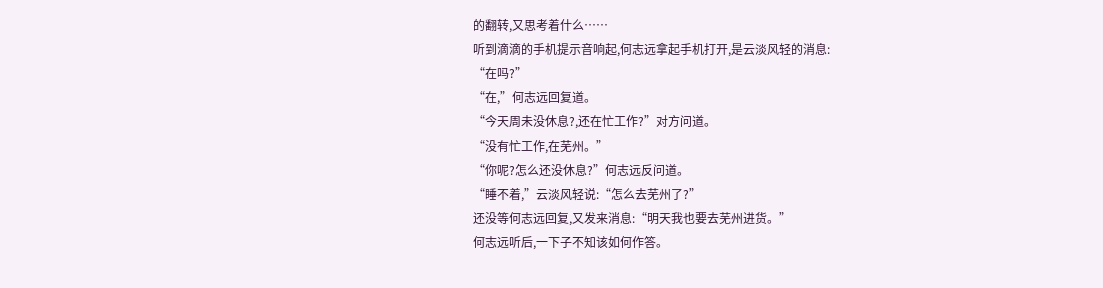的翻转,又思考着什么……
听到滴滴的手机提示音响起,何志远拿起手机打开,是云淡风轻的消息:
“在吗?”
“在,”何志远回复道。
“今天周未没休息?,还在忙工作?”对方问道。
“没有忙工作,在芜州。”
“你呢?怎么还没休息?”何志远反问道。
“睡不着,”云淡风轻说:“怎么去芜州了?”
还没等何志远回复,又发来消息:“明天我也要去芜州进货。”
何志远听后,一下子不知该如何作答。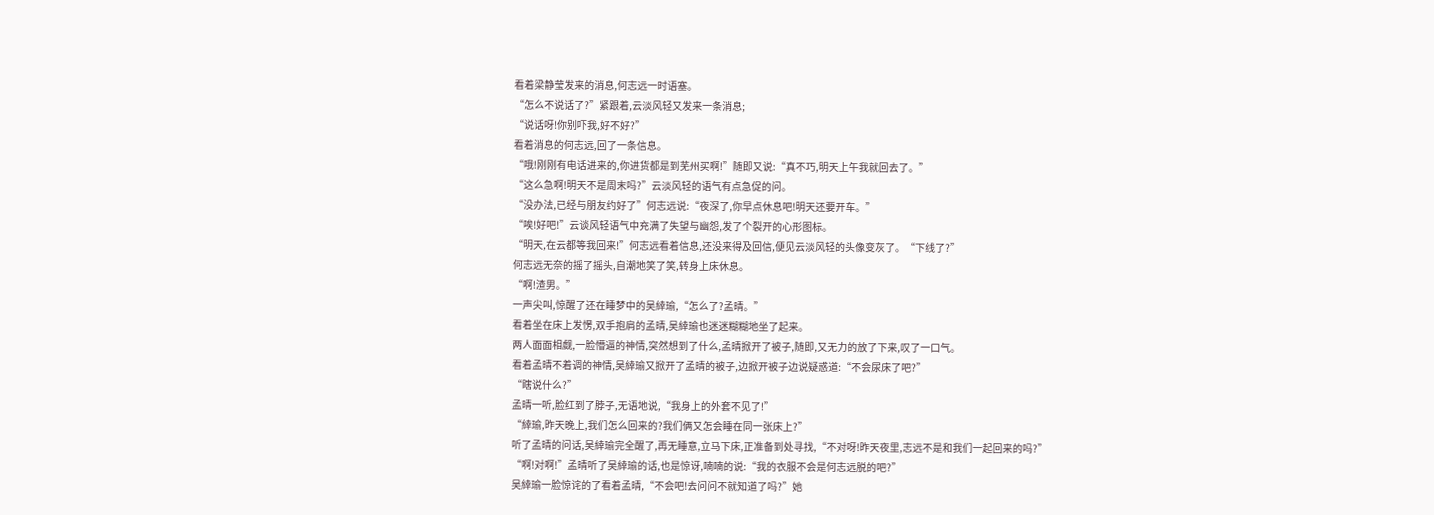看着梁静莹发来的消息,何志远一时语塞。
“怎么不说话了?”紧跟着,云淡风轻又发来一条消息;
“说话呀!你别吓我,好不好?”
看着消息的何志远,回了一条信息。
“哦!刚刚有电话进来的,你进货都是到芜州买啊!”随即又说:“真不巧,明天上午我就回去了。”
“这么急啊!明天不是周末吗?”云淡风轻的语气有点急促的问。
“没办法,已经与朋友约好了”何志远说:“夜深了,你早点休息吧!明天还要开车。”
“唉!好吧!”云谈风轻语气中充满了失望与幽怨,发了个裂开的心形图标。
“明天,在云都等我回来!”何志远看着信息,还没来得及回信,便见云淡风轻的头像变灰了。“下线了?”
何志远无奈的摇了摇头,自潮地笑了笑,转身上床休息。
“啊!渣男。”
一声尖叫,惊醒了还在睡梦中的吴緈瑜,“怎么了?孟晴。”
看着坐在床上发愣,双手抱肩的孟晴,吴緈瑜也迷迷糊糊地坐了起来。
两人面面相觑,一脸懵逼的神情,突然想到了什么,孟晴掀开了被子,随即,又无力的放了下来,叹了一口气。
看着孟晴不着调的神情,吴緈瑜又掀开了孟晴的被子,边掀开被子边说疑惑道:“不会尿床了吧?”
“瞎说什么?”
孟晴一听,脸红到了脖子,无语地说,“我身上的外套不见了!”
“緈瑜,昨天晚上,我们怎么回来的?我们俩又怎会睡在同一张床上?”
听了孟晴的问话,吴緈瑜完全醒了,再无睡意,立马下床,正准备到处寻找,“不对呀!昨天夜里,志远不是和我们一起回来的吗?”
“啊!对啊!”孟晴听了吴緈瑜的话,也是惊讶,喃喃的说:“我的衣服不会是何志远脱的吧?”
吴緈瑜一脸惊诧的了看着孟晴,“不会吧!去问问不就知道了吗?”她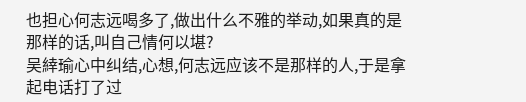也担心何志远喝多了,做出什么不雅的举动,如果真的是那样的话,叫自己情何以堪?
吴緈瑜心中纠结,心想,何志远应该不是那样的人,于是拿起电话打了过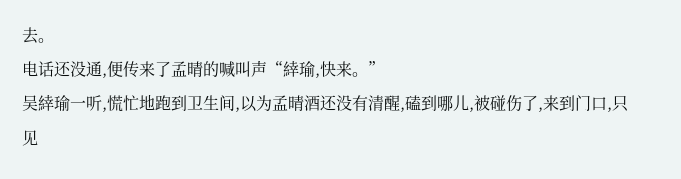去。
电话还没通,便传来了孟晴的喊叫声“緈瑜,快来。”
吴緈瑜一听,慌忙地跑到卫生间,以为孟晴酒还没有清醒,磕到哪儿,被碰伤了,来到门口,只见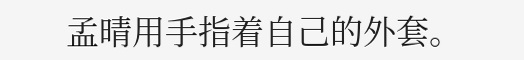孟晴用手指着自己的外套。